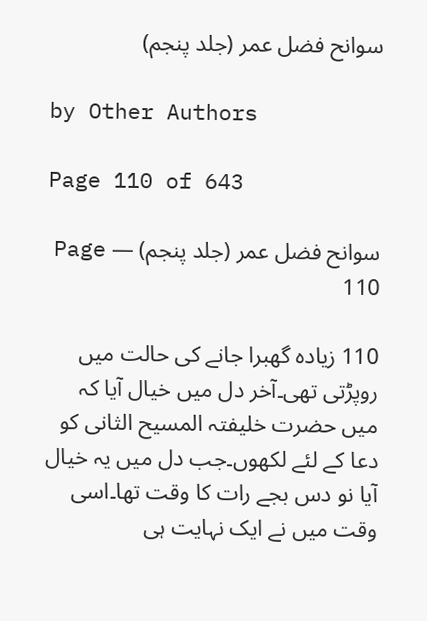سوانح فضل عمر (جلد پنجم)

by Other Authors

Page 110 of 643

سوانح فضل عمر (جلد پنجم) — Page 110

110 زیادہ گھبرا جانے کی حالت میں روپڑتی تھی۔آخر دل میں خیال آیا کہ میں حضرت خلیفتہ المسیح الثانی کو دعا کے لئے لکھوں۔جب دل میں یہ خیال آیا نو دس بجے رات کا وقت تھا۔اسی وقت میں نے ایک نہایت ہی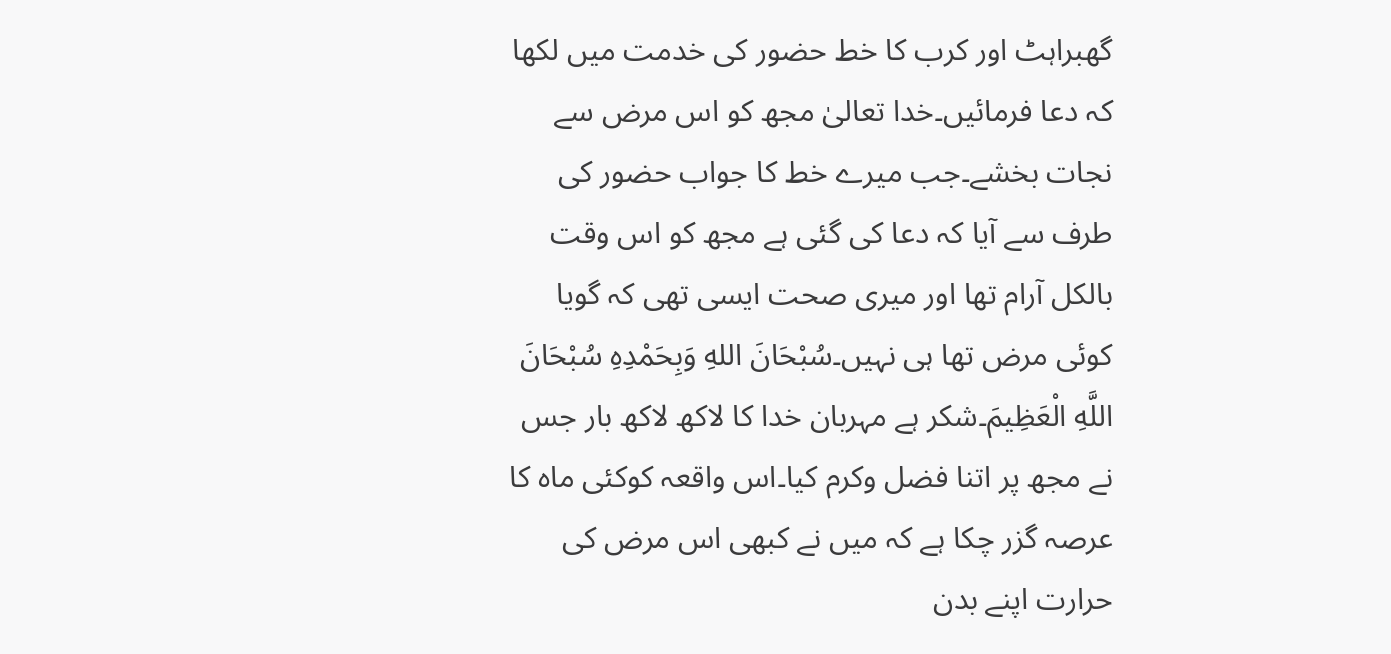گھبراہٹ اور کرب کا خط حضور کی خدمت میں لکھا کہ دعا فرمائیں۔خدا تعالیٰ مجھ کو اس مرض سے نجات بخشے۔جب میرے خط کا جواب حضور کی طرف سے آیا کہ دعا کی گئی ہے مجھ کو اس وقت بالکل آرام تھا اور میری صحت ایسی تھی کہ گویا کوئی مرض تھا ہی نہیں۔سُبْحَانَ اللهِ وَبِحَمْدِهِ سُبْحَانَ اللَّهِ الْعَظِيمَ۔شکر ہے مہربان خدا کا لاکھ لاکھ بار جس نے مجھ پر اتنا فضل وکرم کیا۔اس واقعہ کوکئی ماہ کا عرصہ گزر چکا ہے کہ میں نے کبھی اس مرض کی حرارت اپنے بدن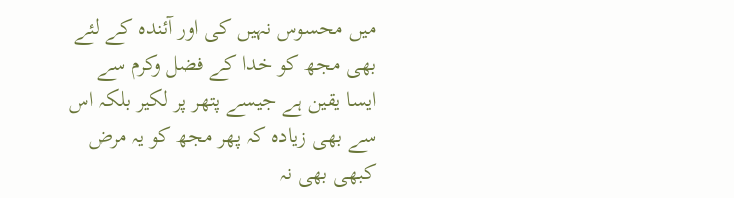میں محسوس نہیں کی اور آئندہ کے لئے بھی مجھ کو خدا کے فضل وکرم سے ایسا یقین ہے جیسے پتھر پر لکیر بلکہ اس سے بھی زیادہ کہ پھر مجھ کو یہ مرض کبھی بھی نہ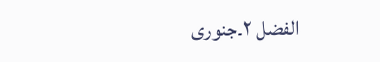الفضل ۲۔جنوری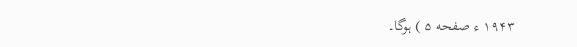۱۹۴۳ ء صفحه ۵ ) ہوگا۔